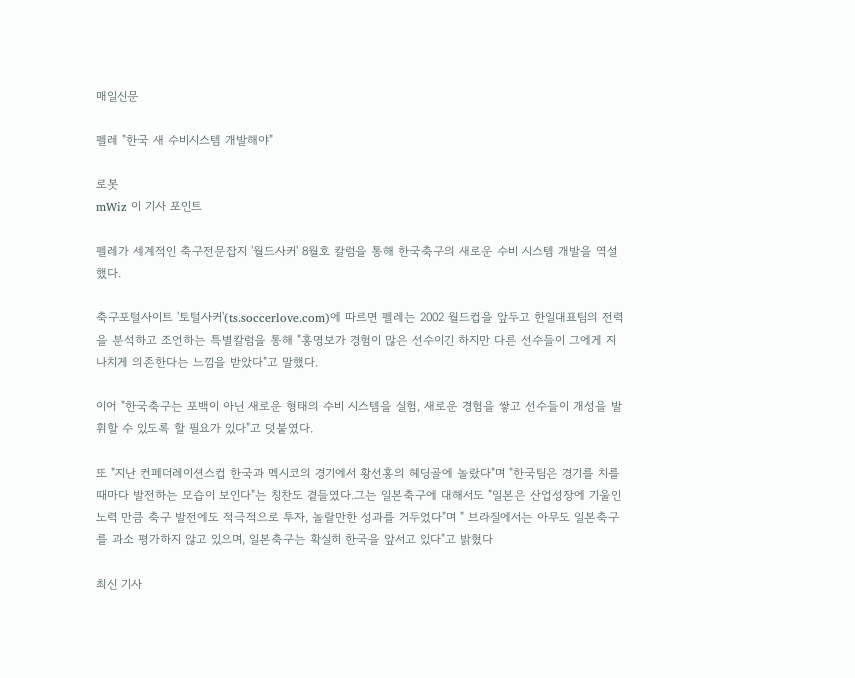매일신문

펠레 "한국 새 수비시스템 개발해야"

로봇
mWiz 이 기사 포인트

펠레가 세계적인 축구전문잡지 '월드사커' 8월호 칼럼을 통해 한국축구의 새로운 수비 시스템 개발을 역설했다.

축구포털사이트 '토털사커'(ts.soccerlove.com)에 따르면 펠레는 2002 월드컵을 앞두고 한일대표팀의 전력을 분석하고 조언하는 특별칼럼을 통해 "홍명보가 경험이 많은 선수이긴 하지만 다른 선수들이 그에게 지나치게 의존한다는 느낌을 받았다"고 말했다.

이어 "한국축구는 포백이 아닌 새로운 형태의 수비 시스템을 실험, 새로운 경험을 쌓고 선수들이 개성을 발휘할 수 있도록 할 필요가 있다"고 덧붙였다.

또 "지난 컨페더레이션스컵 한국과 멕시코의 경기에서 황선홍의 헤딩골에 놀랐다"며 "한국팀은 경기를 치를 때마다 발전하는 모습이 보인다"는 칭찬도 곁들였다.그는 일본축구에 대해서도 "일본은 산업성장에 기울인 노력 만큼 축구 발전에도 적극적으로 투자, 놀랄만한 성과를 거두었다"며 " 브라질에서는 아무도 일본축구를 과소 평가하지 않고 있으며, 일본축구는 확실히 한국을 앞서고 있다"고 밝혔다

최신 기사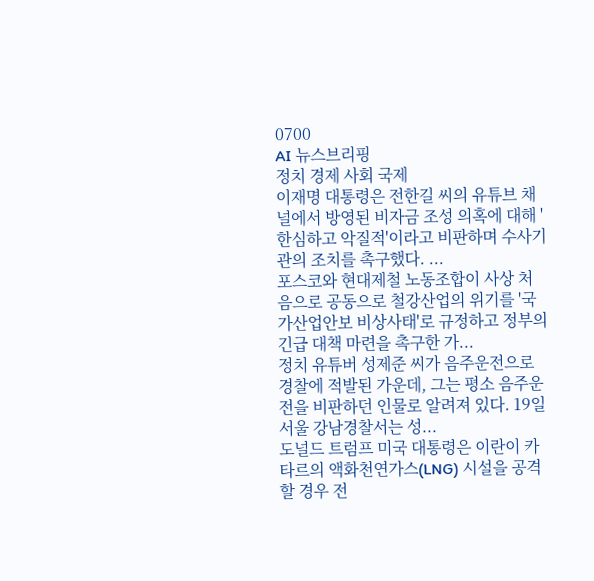0700
AI 뉴스브리핑
정치 경제 사회 국제
이재명 대통령은 전한길 씨의 유튜브 채널에서 방영된 비자금 조성 의혹에 대해 '한심하고 악질적'이라고 비판하며 수사기관의 조치를 촉구했다. ...
포스코와 현대제철 노동조합이 사상 처음으로 공동으로 철강산업의 위기를 '국가산업안보 비상사태'로 규정하고 정부의 긴급 대책 마련을 촉구한 가...
정치 유튜버 성제준 씨가 음주운전으로 경찰에 적발된 가운데, 그는 평소 음주운전을 비판하던 인물로 알려져 있다. 19일 서울 강남경찰서는 성...
도널드 트럼프 미국 대통령은 이란이 카타르의 액화천연가스(LNG) 시설을 공격할 경우 전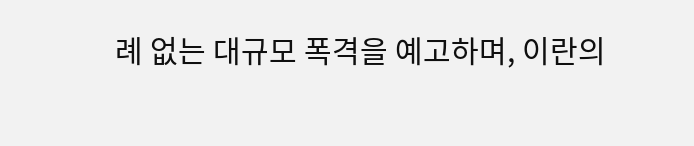례 없는 대규모 폭격을 예고하며, 이란의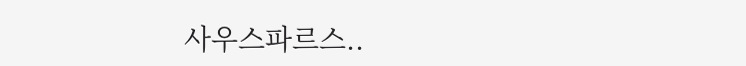사우스파르스..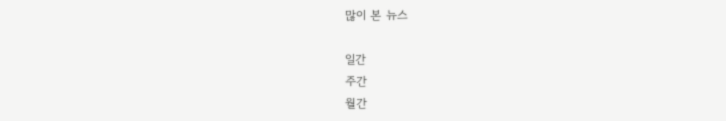많이 본 뉴스

일간
주간
월간